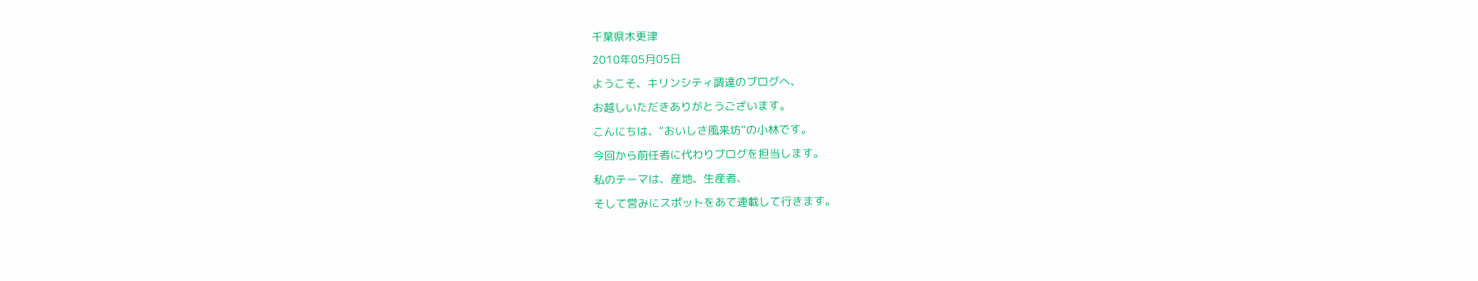千葉県木更津
2010年05月05日
ようこそ、キリンシティ調達のブログへ、
お越しいただきありがとうございます。
こんにちは、“おいしさ風来坊”の小林です。
今回から前任者に代わりブログを担当します。
私のテーマは、産地、生産者、
そして営みにスポットをあて連載して行きます。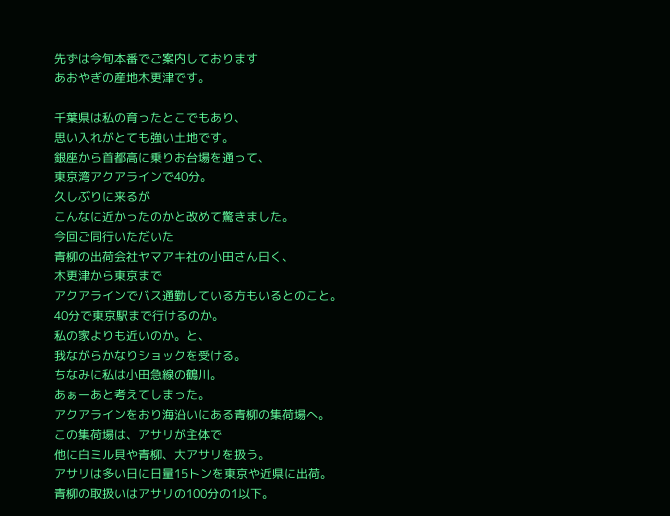先ずは今旬本番でご案内しております
あおやぎの産地木更津です。

千葉県は私の育ったとこでもあり、
思い入れがとても強い土地です。
銀座から首都高に乗りお台場を通って、
東京湾アクアラインで40分。
久しぶりに来るが
こんなに近かったのかと改めて驚きました。
今回ご同行いただいた
青柳の出荷会社ヤマアキ社の小田さん曰く、
木更津から東京まで
アクアラインでバス通勤している方もいるとのこと。
40分で東京駅まで行けるのか。
私の家よりも近いのか。と、
我ながらかなりショックを受ける。
ちなみに私は小田急線の鶴川。
あぁーあと考えてしまった。
アクアラインをおり海沿いにある青柳の集荷場へ。
この集荷場は、アサリが主体で
他に白ミル貝や青柳、大アサリを扱う。
アサリは多い日に日量15トンを東京や近県に出荷。
青柳の取扱いはアサリの100分の1以下。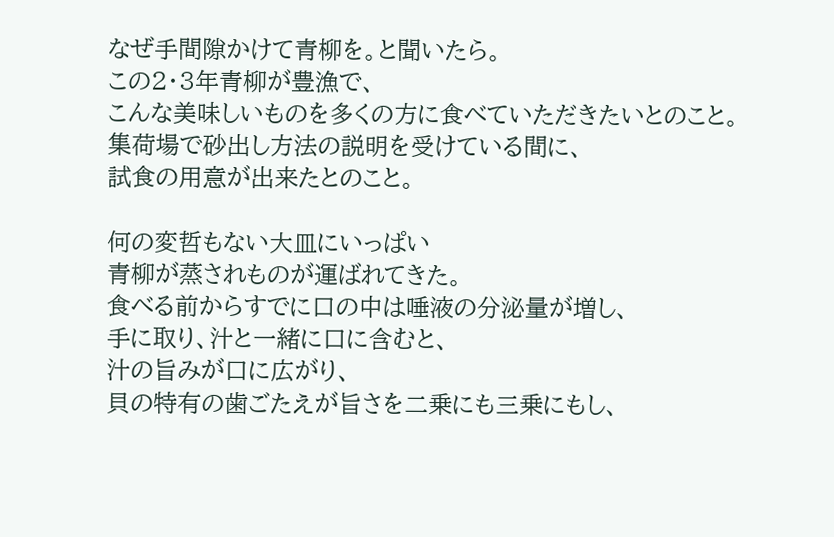なぜ手間隙かけて青柳を。と聞いたら。
この2・3年青柳が豊漁で、
こんな美味しいものを多くの方に食べていただきたいとのこと。
集荷場で砂出し方法の説明を受けている間に、
試食の用意が出来たとのこと。

何の変哲もない大皿にいっぱい
青柳が蒸されものが運ばれてきた。
食べる前からすでに口の中は唾液の分泌量が増し、
手に取り、汁と一緒に口に含むと、
汁の旨みが口に広がり、
貝の特有の歯ごたえが旨さを二乗にも三乗にもし、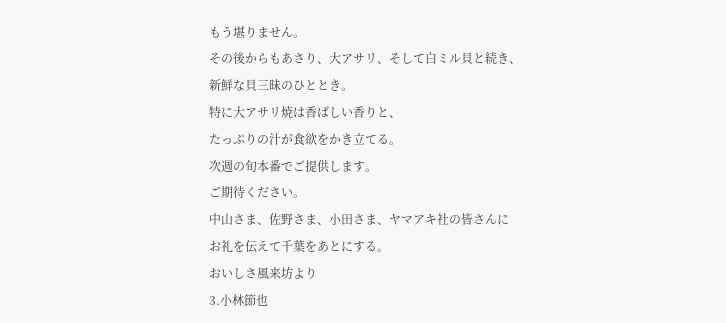もう堪りません。
その後からもあさり、大アサリ、そして白ミル貝と続き、
新鮮な貝三昧のひととき。
特に大アサリ焼は香ばしい香りと、
たっぷりの汁が食欲をかき立てる。
次週の旬本番でご提供します。
ご期待ください。
中山さま、佐野さま、小田さま、ヤマアキ社の皆さんに
お礼を伝えて千葉をあとにする。
おいしさ風来坊より
3.小林節也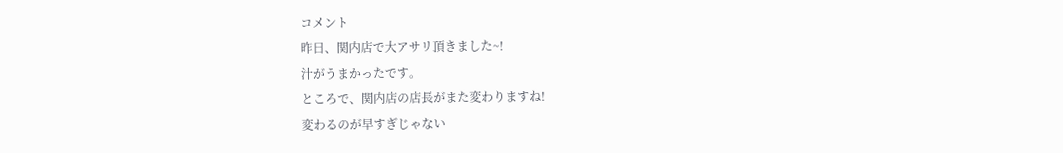コメント
昨日、関内店で大アサリ頂きました~!
汁がうまかったです。
ところで、関内店の店長がまた変わりますね!
変わるのが早すぎじゃない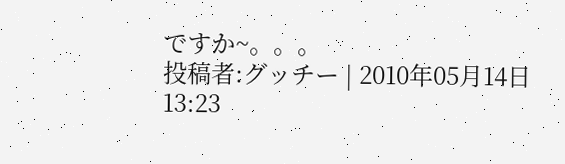ですか~。。。
投稿者:グッチー | 2010年05月14日 13:23